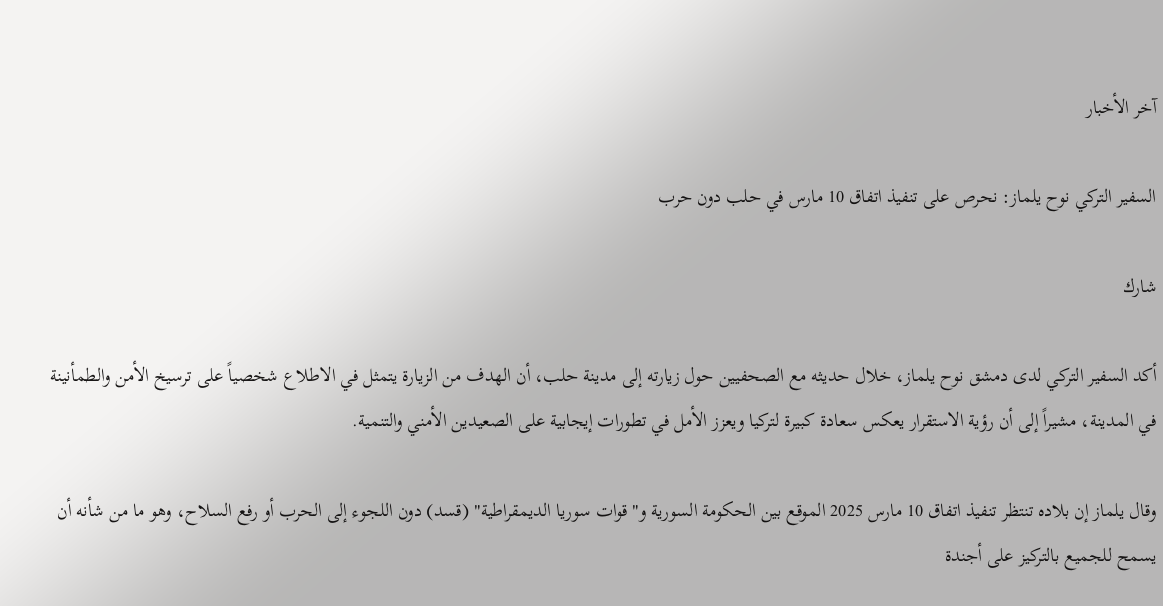آخر الأخبار

السفير التركي نوح يلماز: نحرص على تنفيذ اتفاق 10 مارس في حلب دون حرب

شارك

أكد السفير التركي لدى دمشق نوح يلماز، خلال حديثه مع الصحفيين حول زيارته إلى مدينة حلب، أن الهدف من الزيارة يتمثل في الاطلاع شخصياً على ترسيخ الأمن والطمأنينة في المدينة، مشيراً إلى أن رؤية الاستقرار يعكس سعادة كبيرة لتركيا ويعزز الأمل في تطورات إيجابية على الصعيدين الأمني والتنمية.

وقال يلماز إن بلاده تنتظر تنفيذ اتفاق 10 مارس 2025 الموقع بين الحكومة السورية و"قوات سوريا الديمقراطية" (قسد) دون اللجوء إلى الحرب أو رفع السلاح، وهو ما من شأنه أن يسمح للجميع بالتركيز على أجندة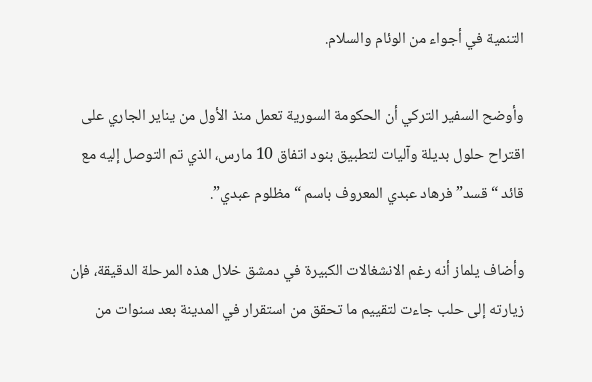التنمية في أجواء من الوئام والسلام.

وأوضح السفير التركي أن الحكومة السورية تعمل منذ الأول من يناير الجاري على اقتراح حلول بديلة وآليات لتطبيق بنود اتفاق 10 مارس، الذي تم التوصل إليه مع قائد “قسد” فرهاد عبدي المعروف باسم “مظلوم عبدي”.

وأضاف يلماز أنه رغم الانشغالات الكبيرة في دمشق خلال هذه المرحلة الدقيقة، فإن زيارته إلى حلب جاءت لتقييم ما تحقق من استقرار في المدينة بعد سنوات من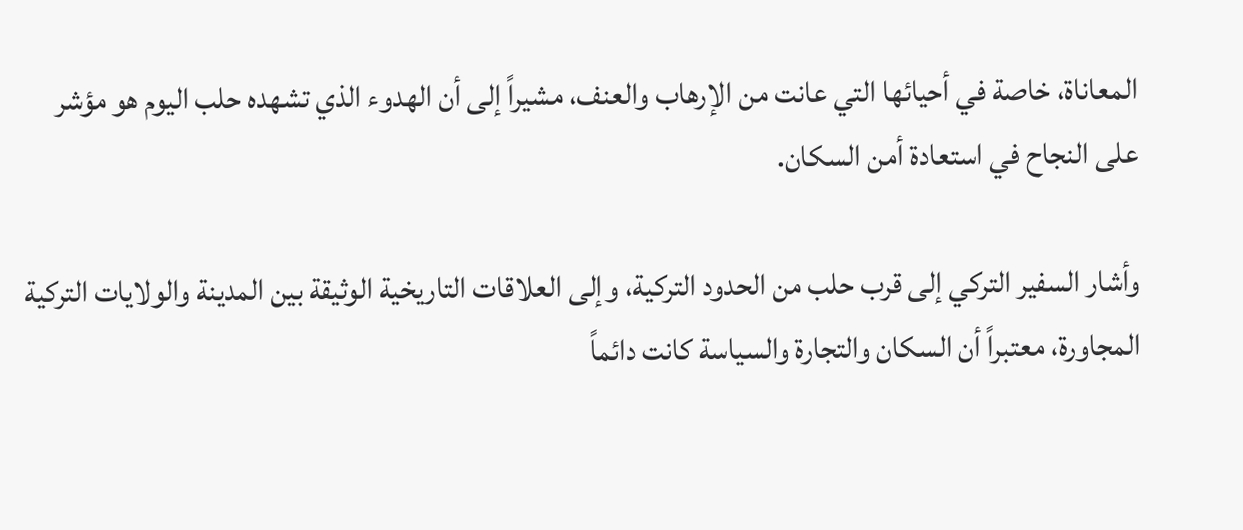المعاناة، خاصة في أحيائها التي عانت من الإرهاب والعنف، مشيراً إلى أن الهدوء الذي تشهده حلب اليوم هو مؤشر على النجاح في استعادة أمن السكان.

وأشار السفير التركي إلى قرب حلب من الحدود التركية، وإلى العلاقات التاريخية الوثيقة بين المدينة والولايات التركية المجاورة، معتبراً أن السكان والتجارة والسياسة كانت دائماً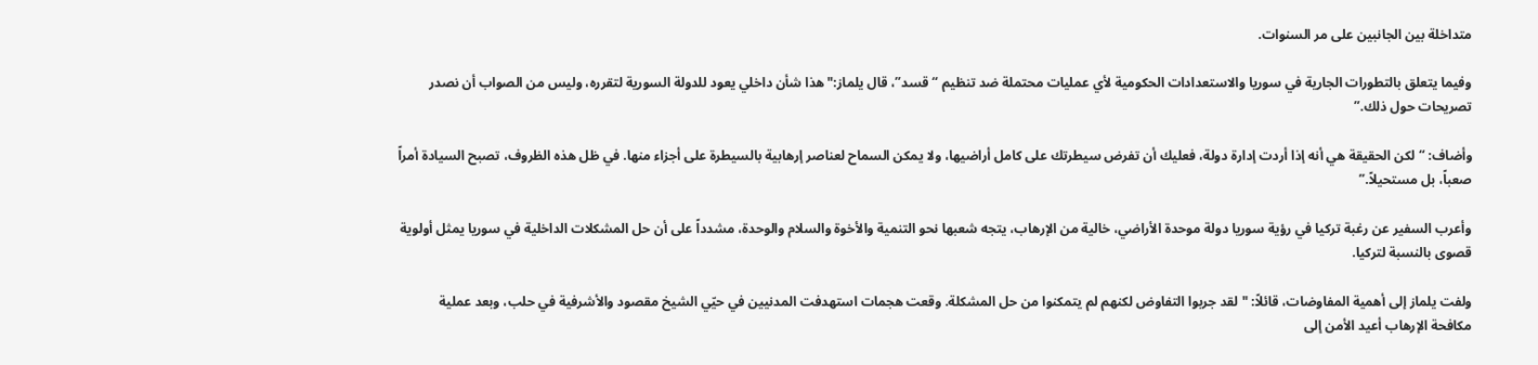متداخلة بين الجانبين على مر السنوات.

وفيما يتعلق بالتطورات الجارية في سوريا والاستعدادات الحكومية لأي عمليات محتملة ضد تنظيم “قسد”، قال يلماز:"هذا شأن داخلي يعود للدولة السورية لتقرره، وليس من الصواب أن نصدر تصريحات حول ذلك.”

وأضاف: “لكن الحقيقة هي أنه إذا أردت إدارة دولة، فعليك أن تفرض سيطرتك على كامل أراضيها، ولا يمكن السماح لعناصر إرهابية بالسيطرة على أجزاء منها. في ظل هذه الظروف، تصبح السيادة أمراً صعباً، بل مستحيلاً.”

وأعرب السفير عن رغبة تركيا في رؤية سوريا دولة موحدة الأراضي، خالية من الإرهاب، يتجه شعبها نحو التنمية والأخوة والسلام والوحدة، مشدداً على أن حل المشكلات الداخلية في سوريا يمثل أولوية قصوى بالنسبة لتركيا.

ولفت يلماز إلى أهمية المفاوضات، قائلاً: "لقد جربوا التفاوض لكنهم لم يتمكنوا من حل المشكلة. وقعت هجمات استهدفت المدنيين في حيّي الشيخ مقصود والأشرفية في حلب، وبعد عملية مكافحة الإرهاب أعيد الأمن إلى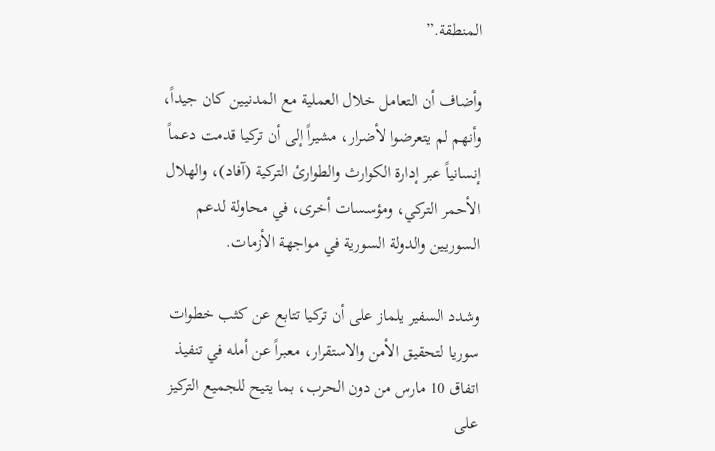المنطقة.”

وأضاف أن التعامل خلال العملية مع المدنيين كان جيداً، وأنهم لم يتعرضوا لأضرار، مشيراً إلى أن تركيا قدمت دعماً إنسانياً عبر إدارة الكوارث والطوارئ التركية (آفاد)، والهلال الأحمر التركي، ومؤسسات أخرى، في محاولة لدعم السوريين والدولة السورية في مواجهة الأزمات.

وشدد السفير يلماز على أن تركيا تتابع عن كثب خطوات سوريا لتحقيق الأمن والاستقرار، معبراً عن أمله في تنفيذ اتفاق 10 مارس من دون الحرب، بما يتيح للجميع التركيز على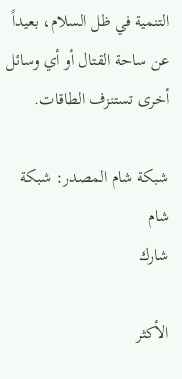التنمية في ظل السلام، بعيداً عن ساحة القتال أو أي وسائل أخرى تستنزف الطاقات.

شبكة شام المصدر: شبكة شام
شارك

الأكثر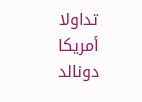تداولا أمريكا دونالد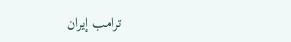ترامب إيران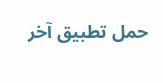حمل تطبيق آخر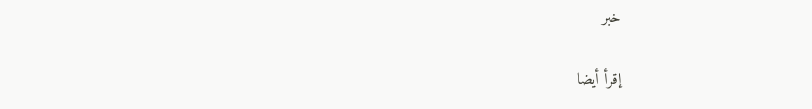خبر

إقرأ أيضا